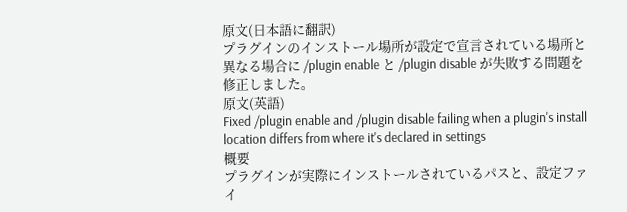原文(日本語に翻訳)
プラグインのインストール場所が設定で宣言されている場所と異なる場合に /plugin enable と /plugin disable が失敗する問題を修正しました。
原文(英語)
Fixed /plugin enable and /plugin disable failing when a plugin's install location differs from where it's declared in settings
概要
プラグインが実際にインストールされているパスと、設定ファイ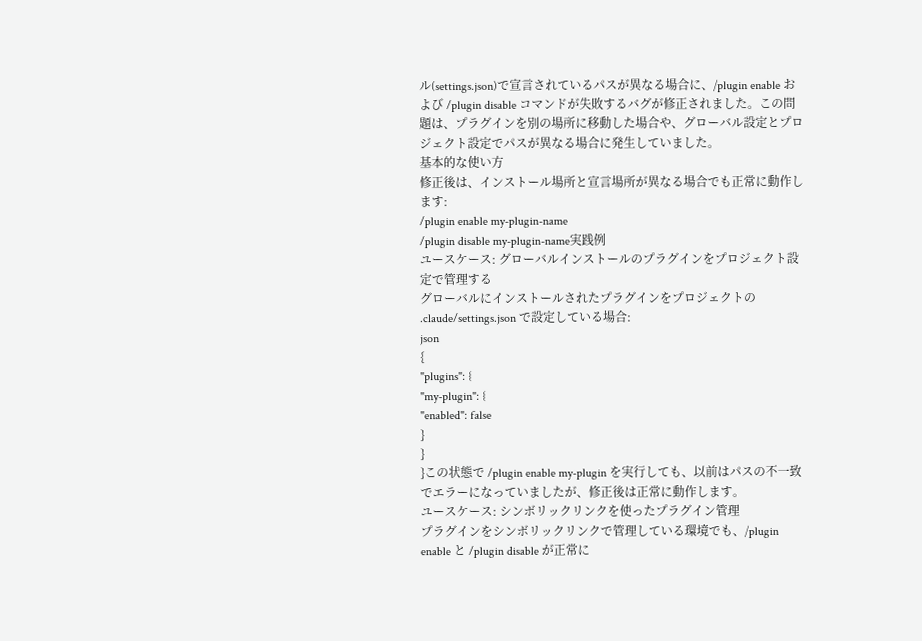ル(settings.json)で宣言されているパスが異なる場合に、/plugin enable および /plugin disable コマンドが失敗するバグが修正されました。この問題は、プラグインを別の場所に移動した場合や、グローバル設定とプロジェクト設定でパスが異なる場合に発生していました。
基本的な使い方
修正後は、インストール場所と宣言場所が異なる場合でも正常に動作します:
/plugin enable my-plugin-name
/plugin disable my-plugin-name実践例
ユースケース: グローバルインストールのプラグインをプロジェクト設定で管理する
グローバルにインストールされたプラグインをプロジェクトの .claude/settings.json で設定している場合:
json
{
"plugins": {
"my-plugin": {
"enabled": false
}
}
}この状態で /plugin enable my-plugin を実行しても、以前はパスの不一致でエラーになっていましたが、修正後は正常に動作します。
ユースケース: シンボリックリンクを使ったプラグイン管理
プラグインをシンボリックリンクで管理している環境でも、/plugin enable と /plugin disable が正常に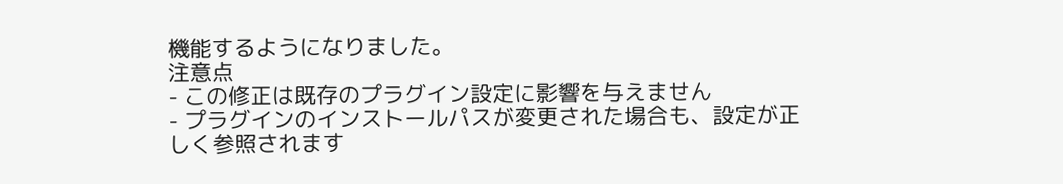機能するようになりました。
注意点
- この修正は既存のプラグイン設定に影響を与えません
- プラグインのインストールパスが変更された場合も、設定が正しく参照されます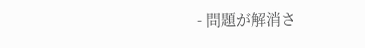- 問題が解消さ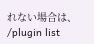れない場合は、
/plugin list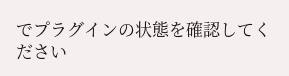でプラグインの状態を確認してください